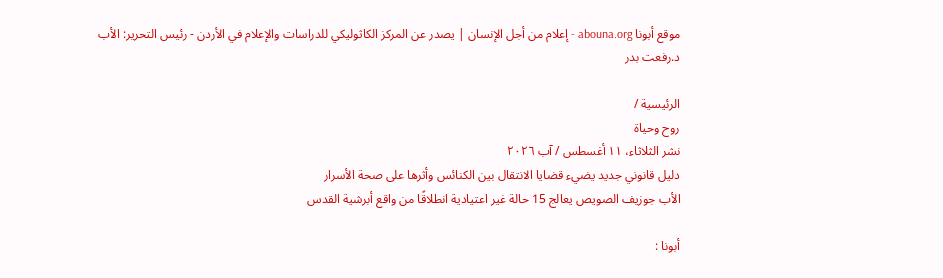موقع أبونا abouna.org - إعلام من أجل الإنسان | يصدر عن المركز الكاثوليكي للدراسات والإعلام في الأردن - رئيس التحرير: الأب د.رفعت بدر

الرئيسية /
روح وحياة
نشر الثلاثاء، ١١ أغسطس / آب ٢٠٢٦
دليل قانوني جديد يضيء قضايا الانتقال بين الكنائس وأثرها على صحة الأسرار
الأب جوزيف الصويص يعالج 15 حالة غير اعتيادية انطلاقًا من واقع أبرشية القدس

أبونا :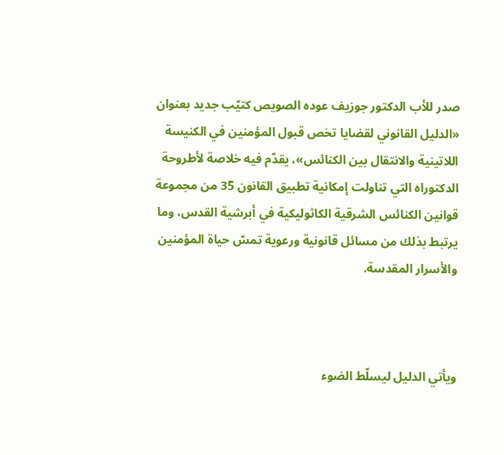صدر للأب الدكتور جوزيف عوده الصويص كتيّب جديد بعنوان «الدليل القانوني لقضايا تخص قبول المؤمنين في الكنيسة اللاتينية والانتقال بين الكنائس»، يقدّم فيه خلاصة لأطروحة الدكتوراه التي تناولت إمكانية تطبيق القانون 35 من مجموعة قوانين الكنائس الشرقية الكاثوليكية في أبرشية القدس، وما يرتبط بذلك من مسائل قانونية ورعوية تمسّ حياة المؤمنين والأسرار المقدسة.



ويأتي الدليل ليسلّط الضوء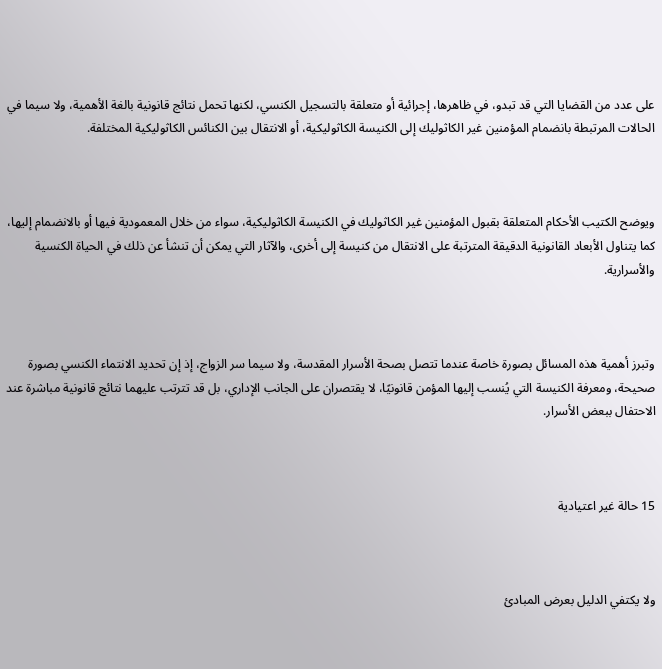على عدد من القضايا التي قد تبدو، في ظاهرها، إجرائية أو متعلقة بالتسجيل الكنسي، لكنها تحمل نتائج قانونية بالغة الأهمية، ولا سيما في الحالات المرتبطة بانضمام المؤمنين غير الكاثوليك إلى الكنيسة الكاثوليكية، أو الانتقال بين الكنائس الكاثوليكية المختلفة.



ويوضح الكتيب الأحكام المتعلقة بقبول المؤمنين غير الكاثوليك في الكنيسة الكاثوليكية، سواء من خلال المعمودية فيها أو بالانضمام إليها، كما يتناول الأبعاد القانونية الدقيقة المترتبة على الانتقال من كنيسة إلى أخرى، والآثار التي يمكن أن تنشأ عن ذلك في الحياة الكنسية والأسرارية.



وتبرز أهمية هذه المسائل بصورة خاصة عندما تتصل بصحة الأسرار المقدسة، ولا سيما سر الزواج، إذ إن تحديد الانتماء الكنسي بصورة صحيحة، ومعرفة الكنيسة التي يُنسب إليها المؤمن قانونيًا، لا يقتصران على الجانب الإداري، بل قد تترتب عليهما نتائج قانونية مباشرة عند الاحتفال ببعض الأسرار.



15 حالة غير اعتيادية



ولا يكتفي الدليل بعرض المبادئ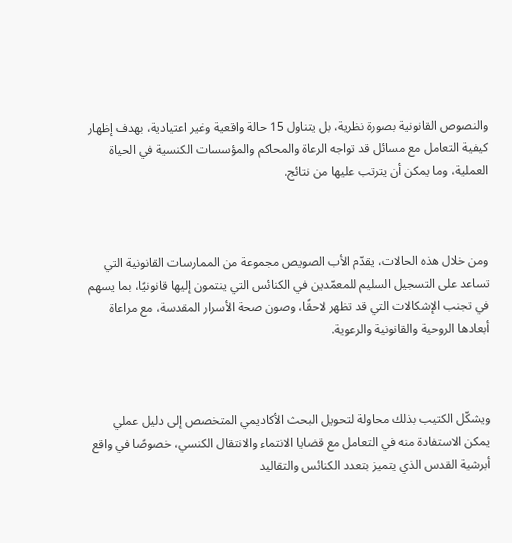والنصوص القانونية بصورة نظرية، بل يتناول 15 حالة واقعية وغير اعتيادية، بهدف إظهار كيفية التعامل مع مسائل قد تواجه الرعاة والمحاكم والمؤسسات الكنسية في الحياة العملية، وما يمكن أن يترتب عليها من نتائج.



ومن خلال هذه الحالات، يقدّم الأب الصويص مجموعة من الممارسات القانونية التي تساعد على التسجيل السليم للمعمّدين في الكنائس التي ينتمون إليها قانونيًا، بما يسهم في تجنب الإشكالات التي قد تظهر لاحقًا، وصون صحة الأسرار المقدسة، مع مراعاة أبعادها الروحية والقانونية والرعوية.



ويشكّل الكتيب بذلك محاولة لتحويل البحث الأكاديمي المتخصص إلى دليل عملي يمكن الاستفادة منه في التعامل مع قضايا الانتماء والانتقال الكنسي، خصوصًا في واقع أبرشية القدس الذي يتميز بتعدد الكنائس والتقاليد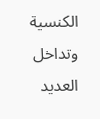الكنسية وتداخل العديد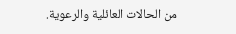من الحالات العائلية والرعوية.